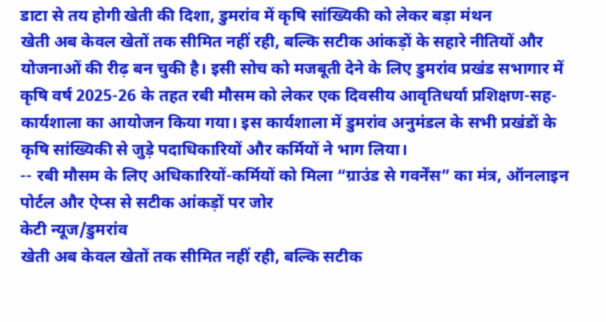डाटा से तय होगी खेती की दिशा, डुमरांव में कृषि सांख्यिकी को लेकर बड़ा मंथन
खेती अब केवल खेतों तक सीमित नहीं रही, बल्कि सटीक आंकड़ों के सहारे नीतियों और योजनाओं की रीढ़ बन चुकी है। इसी सोच को मजबूती देने के लिए डुमरांव प्रखंड सभागार में कृषि वर्ष 2025-26 के तहत रबी मौसम को लेकर एक दिवसीय आवृतिधर्या प्रशिक्षण-सह-कार्यशाला का आयोजन किया गया। इस कार्यशाला में डुमरांव अनुमंडल के सभी प्रखंडों के कृषि सांख्यिकी से जुड़े पदाधिकारियों और कर्मियों ने भाग लिया।
-- रबी मौसम के लिए अधिकारियों-कर्मियों को मिला “ग्राउंड से गवर्नेंस” का मंत्र, ऑनलाइन पोर्टल और ऐप्स से सटीक आंकड़ों पर जोर
केटी न्यूज/डुमरांव
खेती अब केवल खेतों तक सीमित नहीं रही, बल्कि सटीक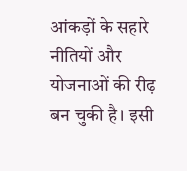आंकड़ों के सहारे नीतियों और योजनाओं की रीढ़ बन चुकी है। इसी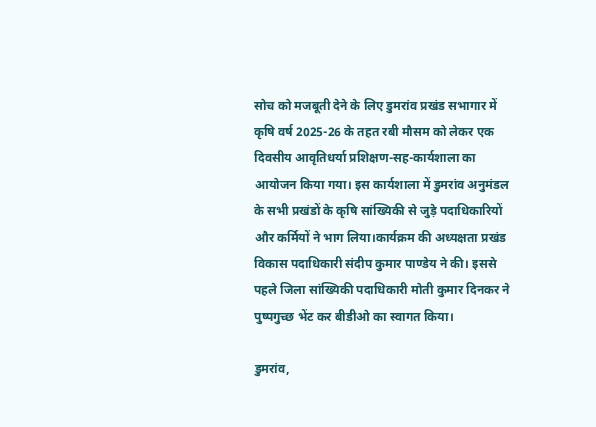सोच को मजबूती देने के लिए डुमरांव प्रखंड सभागार में कृषि वर्ष 2025-26 के तहत रबी मौसम को लेकर एक दिवसीय आवृतिधर्या प्रशिक्षण-सह-कार्यशाला का आयोजन किया गया। इस कार्यशाला में डुमरांव अनुमंडल के सभी प्रखंडों के कृषि सांख्यिकी से जुड़े पदाधिकारियों और कर्मियों ने भाग लिया।कार्यक्रम की अध्यक्षता प्रखंड विकास पदाधिकारी संदीप कुमार पाण्डेय ने की। इससे पहले जिला सांख्यिकी पदाधिकारी मोती कुमार दिनकर ने पुष्पगुच्छ भेंट कर बीडीओ का स्वागत किया।

डुमरांव,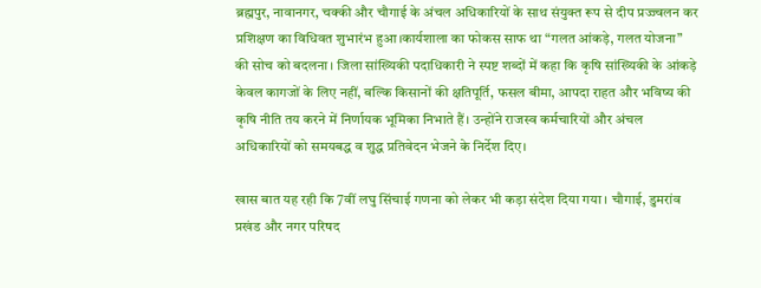ब्रह्मपुर, नावानगर, चक्की और चौगाई के अंचल अधिकारियों के साथ संयुक्त रूप से दीप प्रज्ज्वलन कर प्रशिक्षण का विधिवत शुभारंभ हुआ।कार्यशाला का फोकस साफ था “गलत आंकड़े, गलत योजना” की सोच को बदलना। जिला सांख्यिकी पदाधिकारी ने स्पष्ट शब्दों में कहा कि कृषि सांख्यिकी के आंकड़े केवल कागजों के लिए नहीं, बल्कि किसानों की क्षतिपूर्ति, फसल बीमा, आपदा राहत और भविष्य की कृषि नीति तय करने में निर्णायक भूमिका निभाते हैं। उन्होंने राजस्व कर्मचारियों और अंचल अधिकारियों को समयबद्ध व शुद्ध प्रतिवेदन भेजने के निर्देश दिए।

खास बात यह रही कि 7वीं लघु सिंचाई गणना को लेकर भी कड़ा संदेश दिया गया। चौगाई, डुमरांव प्रखंड और नगर परिषद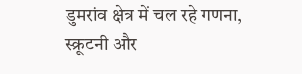डुमरांव क्षेत्र में चल रहे गणना, स्क्रूटनी और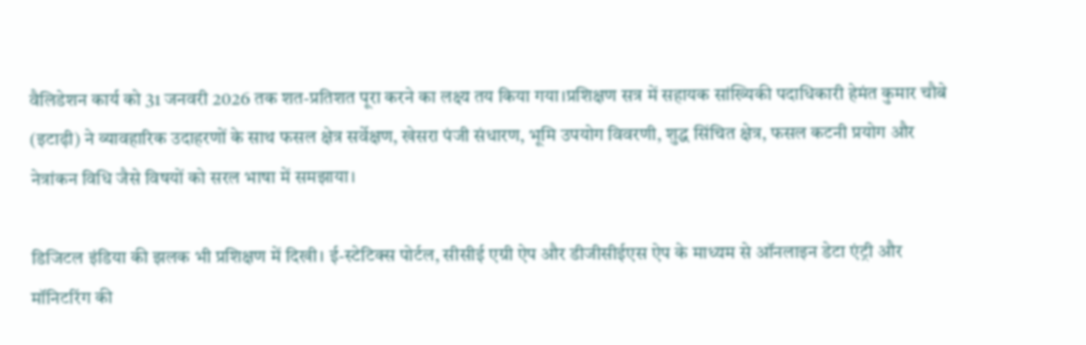वैलिडेशन कार्य को 31 जनवरी 2026 तक शत-प्रतिशत पूरा करने का लक्ष्य तय किया गया।प्रशिक्षण सत्र में सहायक सांख्यिकी पदाधिकारी हेमंत कुमार चौबे (इटाढ़ी) ने व्यावहारिक उदाहरणों के साथ फसल क्षेत्र सर्वेक्षण, खेसरा पंजी संधारण, भूमि उपयोग विवरणी, शुद्ध सिंचित क्षेत्र, फसल कटनी प्रयोग और नेत्रांकन विधि जैसे विषयों को सरल भाषा में समझाया।

डिजिटल इंडिया की झलक भी प्रशिक्षण में दिखी। ई-स्टेटिक्स पोर्टल, सीसीई एग्री ऐप और डीजीसीईएस ऐप के माध्यम से ऑनलाइन डेटा एंट्री और मॉनिटरिंग की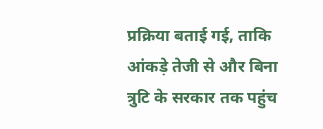प्रक्रिया बताई गई, ताकि आंकड़े तेजी से और बिना त्रुटि के सरकार तक पहुंच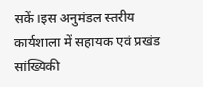सकें।इस अनुमंडल स्तरीय कार्यशाला में सहायक एवं प्रखंड सांख्यिकी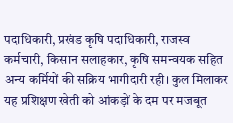पदाधिकारी, प्रखंड कृषि पदाधिकारी, राजस्व कर्मचारी, किसान सलाहकार, कृषि समन्वयक सहित अन्य कर्मियों की सक्रिय भागीदारी रही। कुल मिलाकर यह प्रशिक्षण खेती को आंकड़ों के दम पर मजबूत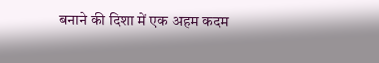बनाने की दिशा में एक अहम कदम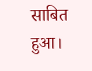साबित हुआ।